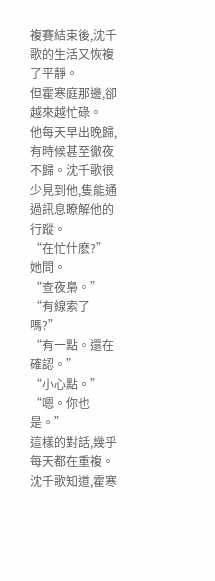複賽結束後,沈千歌的生活又恢複了平靜。
但霍寒庭那邊,卻越來越忙碌。
他每天早出晚歸,有時候甚至徹夜不歸。沈千歌很少見到他,隻能通過訊息瞭解他的行蹤。
“在忙什麽?”她問。
“查夜梟。”
“有線索了嗎?”
“有一點。還在確認。”
“小心點。”
“嗯。你也是。”
這樣的對話,幾乎每天都在重複。
沈千歌知道,霍寒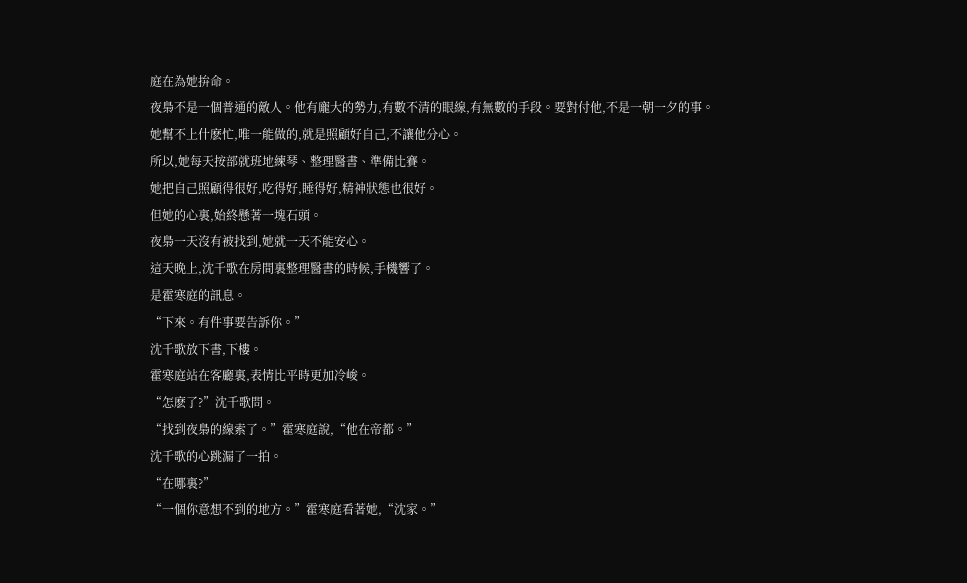庭在為她拚命。
夜梟不是一個普通的敵人。他有龐大的勢力,有數不清的眼線,有無數的手段。要對付他,不是一朝一夕的事。
她幫不上什麽忙,唯一能做的,就是照顧好自己,不讓他分心。
所以,她每天按部就班地練琴、整理醫書、準備比賽。
她把自己照顧得很好,吃得好,睡得好,精神狀態也很好。
但她的心裏,始終懸著一塊石頭。
夜梟一天沒有被找到,她就一天不能安心。
這天晚上,沈千歌在房間裏整理醫書的時候,手機響了。
是霍寒庭的訊息。
“下來。有件事要告訴你。”
沈千歌放下書,下樓。
霍寒庭站在客廳裏,表情比平時更加冷峻。
“怎麽了?”沈千歌問。
“找到夜梟的線索了。”霍寒庭說,“他在帝都。”
沈千歌的心跳漏了一拍。
“在哪裏?”
“一個你意想不到的地方。”霍寒庭看著她,“沈家。”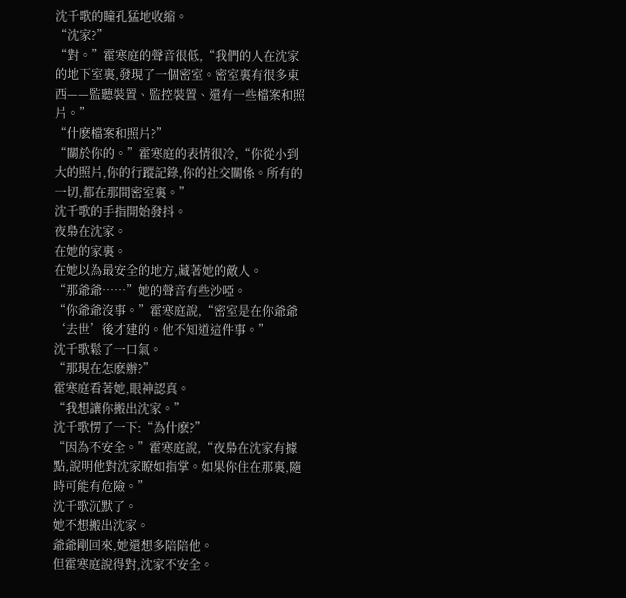沈千歌的瞳孔猛地收縮。
“沈家?”
“對。”霍寒庭的聲音很低,“我們的人在沈家的地下室裏,發現了一個密室。密室裏有很多東西——監聽裝置、監控裝置、還有一些檔案和照片。”
“什麽檔案和照片?”
“關於你的。”霍寒庭的表情很冷,“你從小到大的照片,你的行蹤記錄,你的社交關係。所有的一切,都在那間密室裏。”
沈千歌的手指開始發抖。
夜梟在沈家。
在她的家裏。
在她以為最安全的地方,藏著她的敵人。
“那爺爺……”她的聲音有些沙啞。
“你爺爺沒事。”霍寒庭說,“密室是在你爺爺‘去世’後才建的。他不知道這件事。”
沈千歌鬆了一口氣。
“那現在怎麽辦?”
霍寒庭看著她,眼神認真。
“我想讓你搬出沈家。”
沈千歌愣了一下:“為什麽?”
“因為不安全。”霍寒庭說,“夜梟在沈家有據點,說明他對沈家瞭如指掌。如果你住在那裏,隨時可能有危險。”
沈千歌沉默了。
她不想搬出沈家。
爺爺剛回來,她還想多陪陪他。
但霍寒庭說得對,沈家不安全。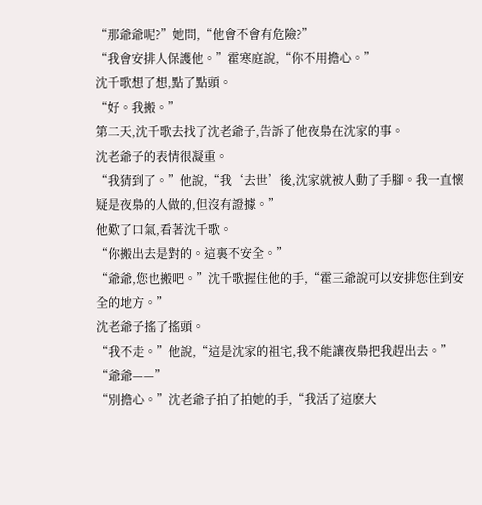“那爺爺呢?”她問,“他會不會有危險?”
“我會安排人保護他。”霍寒庭說,“你不用擔心。”
沈千歌想了想,點了點頭。
“好。我搬。”
第二天,沈千歌去找了沈老爺子,告訴了他夜梟在沈家的事。
沈老爺子的表情很凝重。
“我猜到了。”他說,“我‘去世’後,沈家就被人動了手腳。我一直懷疑是夜梟的人做的,但沒有證據。”
他歎了口氣,看著沈千歌。
“你搬出去是對的。這裏不安全。”
“爺爺,您也搬吧。”沈千歌握住他的手,“霍三爺說可以安排您住到安全的地方。”
沈老爺子搖了搖頭。
“我不走。”他說,“這是沈家的祖宅,我不能讓夜梟把我趕出去。”
“爺爺——”
“別擔心。”沈老爺子拍了拍她的手,“我活了這麽大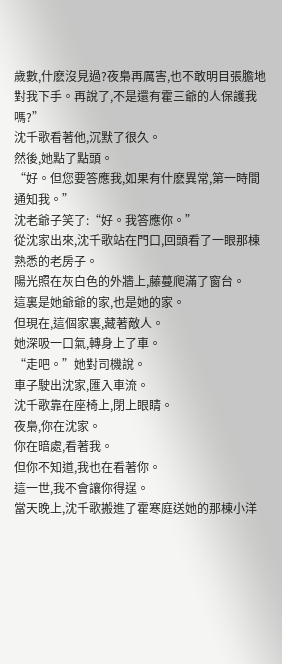歲數,什麽沒見過?夜梟再厲害,也不敢明目張膽地對我下手。再說了,不是還有霍三爺的人保護我嗎?”
沈千歌看著他,沉默了很久。
然後,她點了點頭。
“好。但您要答應我,如果有什麽異常,第一時間通知我。”
沈老爺子笑了:“好。我答應你。”
從沈家出來,沈千歌站在門口,回頭看了一眼那棟熟悉的老房子。
陽光照在灰白色的外牆上,藤蔓爬滿了窗台。
這裏是她爺爺的家,也是她的家。
但現在,這個家裏,藏著敵人。
她深吸一口氣,轉身上了車。
“走吧。”她對司機說。
車子駛出沈家,匯入車流。
沈千歌靠在座椅上,閉上眼睛。
夜梟,你在沈家。
你在暗處,看著我。
但你不知道,我也在看著你。
這一世,我不會讓你得逞。
當天晚上,沈千歌搬進了霍寒庭送她的那棟小洋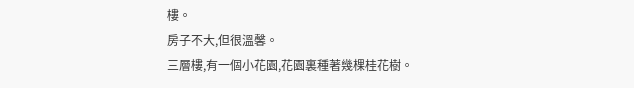樓。
房子不大,但很溫馨。
三層樓,有一個小花園,花園裏種著幾棵桂花樹。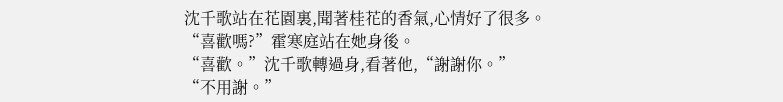沈千歌站在花園裏,聞著桂花的香氣,心情好了很多。
“喜歡嗎?”霍寒庭站在她身後。
“喜歡。”沈千歌轉過身,看著他,“謝謝你。”
“不用謝。”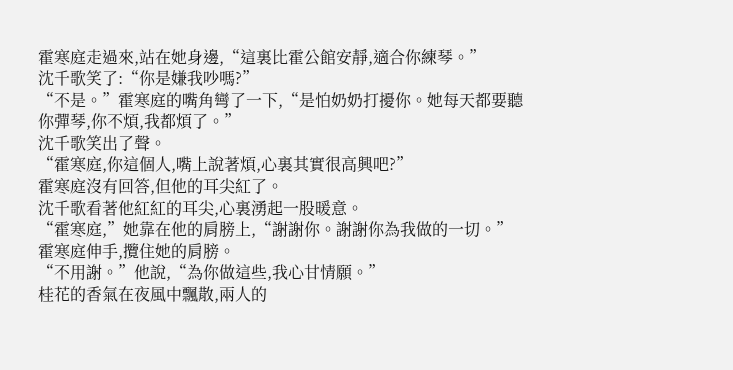霍寒庭走過來,站在她身邊,“這裏比霍公館安靜,適合你練琴。”
沈千歌笑了:“你是嫌我吵嗎?”
“不是。”霍寒庭的嘴角彎了一下,“是怕奶奶打擾你。她每天都要聽你彈琴,你不煩,我都煩了。”
沈千歌笑出了聲。
“霍寒庭,你這個人,嘴上說著煩,心裏其實很高興吧?”
霍寒庭沒有回答,但他的耳尖紅了。
沈千歌看著他紅紅的耳尖,心裏湧起一股暖意。
“霍寒庭,”她靠在他的肩膀上,“謝謝你。謝謝你為我做的一切。”
霍寒庭伸手,攬住她的肩膀。
“不用謝。”他說,“為你做這些,我心甘情願。”
桂花的香氣在夜風中飄散,兩人的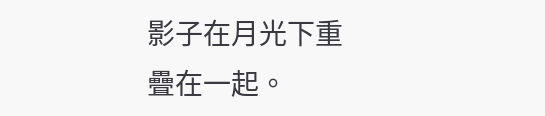影子在月光下重疊在一起。